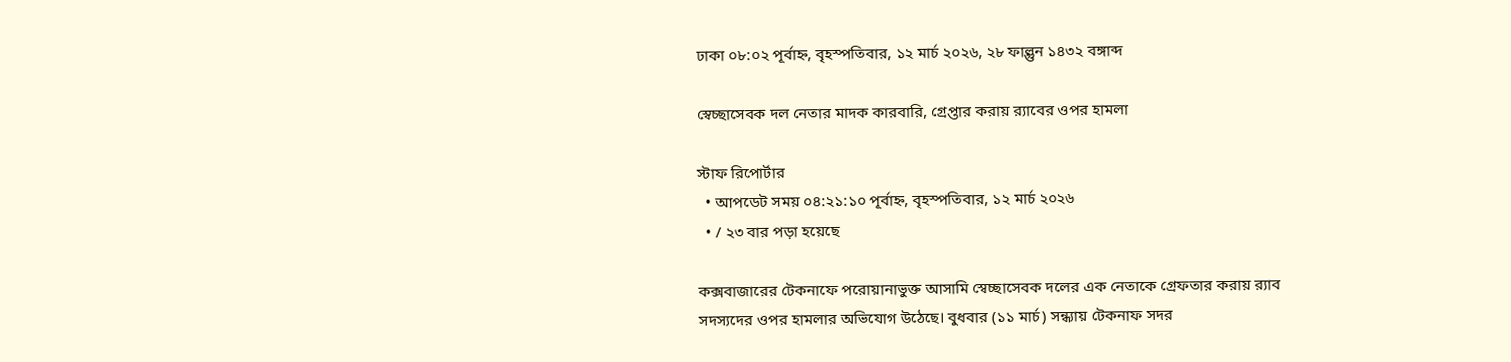ঢাকা ০৮:০২ পূর্বাহ্ন, বৃহস্পতিবার, ১২ মার্চ ২০২৬, ২৮ ফাল্গুন ১৪৩২ বঙ্গাব্দ

স্বেচ্ছাসেবক দল নেতার মাদক কারবারি, গ্রেপ্তার করায় র‍্যাবের ওপর হামলা

স্টাফ রিপোর্টার
  • আপডেট সময় ০৪:২১:১০ পূর্বাহ্ন, বৃহস্পতিবার, ১২ মার্চ ২০২৬
  • / ২৩ বার পড়া হয়েছে

কক্সবাজারের টেকনাফে পরোয়ানাভুক্ত আসামি স্বেচ্ছাসেবক দলের এক নেতাকে গ্রেফতার করায় র‍্যাব সদস্যদের ওপর হামলার অভিযোগ উঠেছে। বুধবার (১১ মার্চ) সন্ধ্যায় টেকনাফ সদর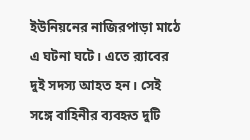ইউনিয়নের নাজিরপাড়া মাঠে এ ঘটনা ঘটে। এতে র‍্যাবের দুই সদস্য আহত হন। সেই সঙ্গে বাহিনীর ব্যবহৃত দুটি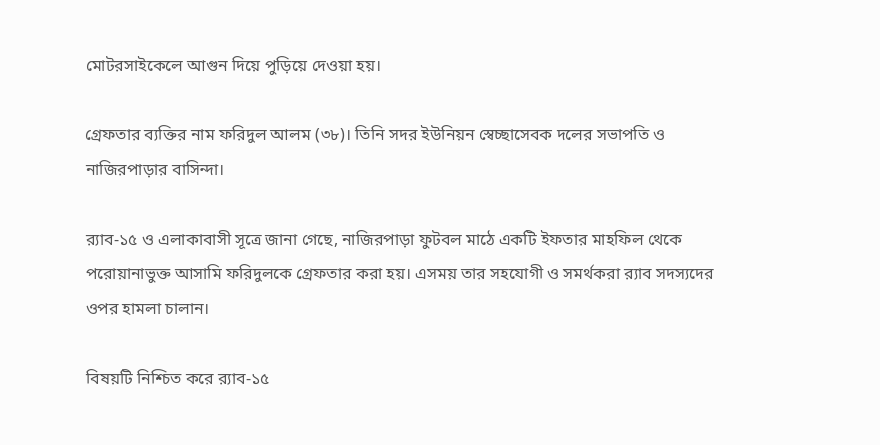মোটরসাইকেলে আগুন দিয়ে পুড়িয়ে দেওয়া হয়।

গ্রেফতার ব্যক্তির নাম ফরিদুল আলম (৩৮)। তিনি সদর ইউনিয়ন স্বেচ্ছাসেবক দলের সভাপতি ও নাজিরপাড়ার বাসিন্দা।

র‍্যাব-১৫ ও এলাকাবাসী সূত্রে জানা গেছে, নাজিরপাড়া ফুটবল মাঠে একটি ইফতার মাহফিল থেকে পরোয়ানাভুক্ত আসামি ফরিদুলকে গ্রেফতার করা হয়। এসময় তার সহযোগী ও সমর্থকরা র‍্যাব সদস্যদের ওপর হামলা চালান।

বিষয়টি নিশ্চিত করে র‌্যাব-১৫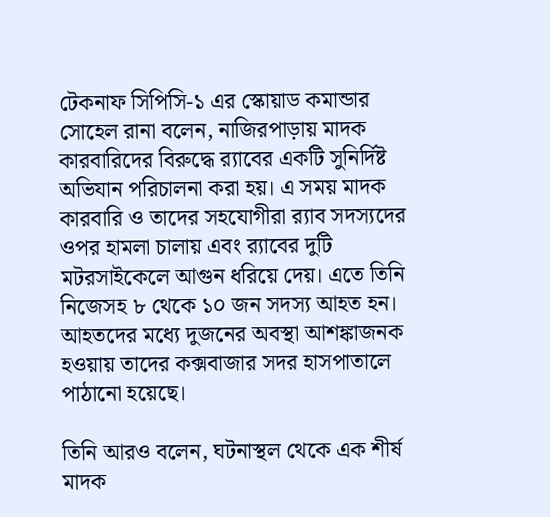টেকনাফ সিপিসি-১ এর স্কোয়াড কমান্ডার সোহেল রানা বলেন, নাজিরপাড়ায় মাদক কারবারিদের বিরুদ্ধে র‌্যাবের একটি সুনির্দিষ্ট অভিযান পরিচালনা করা হয়। এ সময় মাদক কারবারি ও তাদের সহযোগীরা র‌্যাব সদস্যদের ওপর হামলা চালায় এবং র‌্যাবের দুটি মটরসাইকেলে আগুন ধরিয়ে দেয়। এতে তিনি নিজেসহ ৮ থেকে ১০ জন সদস্য আহত হন। আহতদের মধ্যে দুজনের অবস্থা আশঙ্কাজনক হওয়ায় তাদের কক্সবাজার সদর হাসপাতালে পাঠানো হয়েছে।

তিনি আরও বলেন, ঘটনাস্থল থেকে এক শীর্ষ মাদক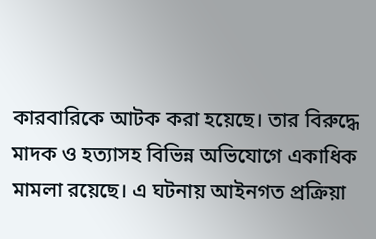কারবারিকে আটক করা হয়েছে। তার বিরুদ্ধে মাদক ও হত্যাসহ বিভিন্ন অভিযোগে একাধিক মামলা রয়েছে। এ ঘটনায় আইনগত প্রক্রিয়া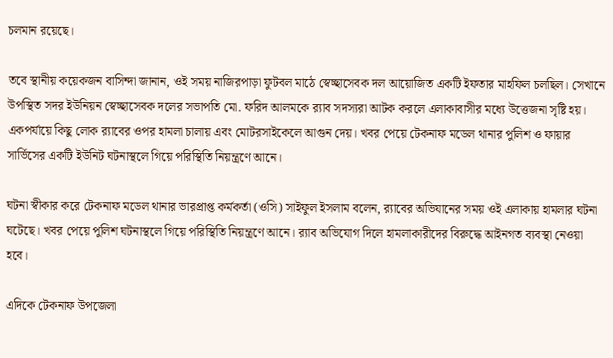চলমান রয়েছে।

তবে স্থানীয় কয়েকজন বাসিন্দা জানান, ওই সময় নাজিরপাড়া ফুটবল মাঠে স্বেচ্ছাসেবক দল আয়োজিত একটি ইফতার মাহফিল চলছিল। সেখানে উপস্থিত সদর ইউনিয়ন স্বেচ্ছাসেবক দলের সভাপতি মো. ফরিদ আলমকে র‌্যাব সদস্যরা আটক করলে এলাকাবাসীর মধ্যে উত্তেজনা সৃষ্টি হয়। একপর্যায়ে কিছু লোক র‌্যাবের ওপর হামলা চালায় এবং মোটরসাইকেলে আগুন দেয়। খবর পেয়ে টেকনাফ মডেল থানার পুলিশ ও ফায়ার সার্ভিসের একটি ইউনিট ঘটনাস্থলে গিয়ে পরিস্থিতি নিয়ন্ত্রণে আনে।

ঘটনা স্বীকার করে টেকনাফ মডেল থানার ভারপ্রাপ্ত কর্মকর্তা (ওসি) সাইফুল ইসলাম বলেন, র‌্যাবের অভিযানের সময় ওই এলাকায় হামলার ঘটনা ঘটেছে। খবর পেয়ে পুলিশ ঘটনাস্থলে গিয়ে পরিস্থিতি নিয়ন্ত্রণে আনে। র‌্যাব অভিযোগ দিলে হামলাকারীদের বিরুদ্ধে আইনগত ব্যবস্থা নেওয়া হবে।

এদিকে টেকনাফ উপজেলা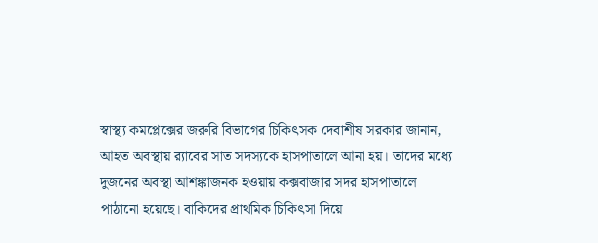স্বাস্থ্য কমপ্লেক্সের জরুরি বিভাগের চিকিৎসক দেবাশীষ সরকার জানান, আহত অবস্থায় র‌্যাবের সাত সদস্যকে হাসপাতালে আনা হয়। তাদের মধ্যে দুজনের অবস্থা আশঙ্কাজনক হওয়ায় কক্সবাজার সদর হাসপাতালে পাঠানো হয়েছে। বাকিদের প্রাথমিক চিকিৎসা দিয়ে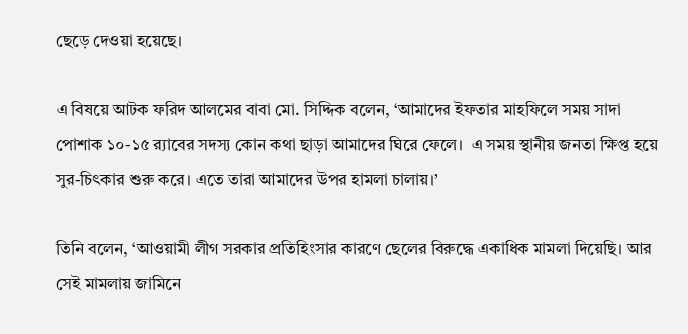ছেড়ে দেওয়া হয়েছে।

এ বিষয়ে আটক ফরিদ আলমের বাবা মো. সিদ্দিক বলেন, ‘আমাদের ইফতার মাহফিলে সময় সাদা পোশাক ১০-১৫ র‌্যাবের সদস্য কোন কথা ছাড়া আমাদের ঘিরে ফেলে।  এ সময় স্থানীয় জনতা ক্ষিপ্ত হয়ে  সুর-চিৎকার শুরু করে। এতে তারা আমাদের উপর হামলা চালায়।’

তিনি বলেন, ‘আওয়ামী লীগ সরকার প্রতিহিংসার কারণে ছেলের বিরুদ্ধে একাধিক মামলা দিয়েছি। আর সেই মামলায় জামিনে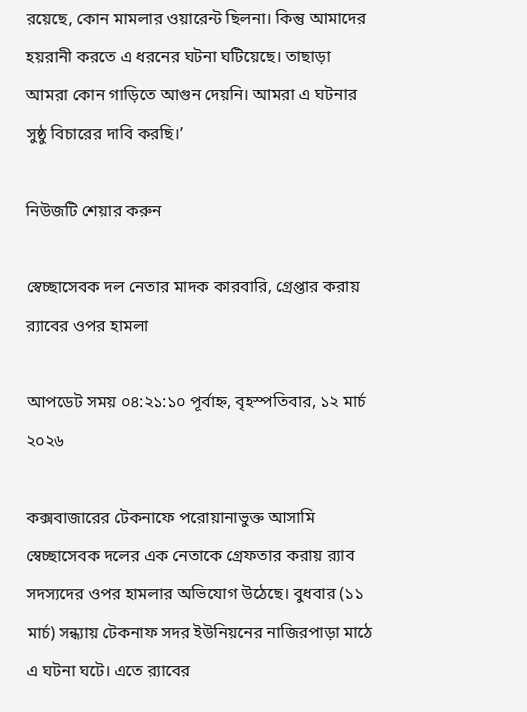রয়েছে, কোন মামলার ওয়ারেন্ট ছিলনা। কিন্তু আমাদের হয়রানী করতে এ ধরনের ঘটনা ঘটিয়েছে। তাছাড়া আমরা কোন গাড়িতে আগুন দেয়নি। আমরা এ ঘটনার সুষ্ঠু বিচারের দাবি করছি।’

নিউজটি শেয়ার করুন

স্বেচ্ছাসেবক দল নেতার মাদক কারবারি, গ্রেপ্তার করায় র‍্যাবের ওপর হামলা

আপডেট সময় ০৪:২১:১০ পূর্বাহ্ন, বৃহস্পতিবার, ১২ মার্চ ২০২৬

কক্সবাজারের টেকনাফে পরোয়ানাভুক্ত আসামি স্বেচ্ছাসেবক দলের এক নেতাকে গ্রেফতার করায় র‍্যাব সদস্যদের ওপর হামলার অভিযোগ উঠেছে। বুধবার (১১ মার্চ) সন্ধ্যায় টেকনাফ সদর ইউনিয়নের নাজিরপাড়া মাঠে এ ঘটনা ঘটে। এতে র‍্যাবের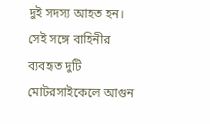দুই সদস্য আহত হন। সেই সঙ্গে বাহিনীর ব্যবহৃত দুটি মোটরসাইকেলে আগুন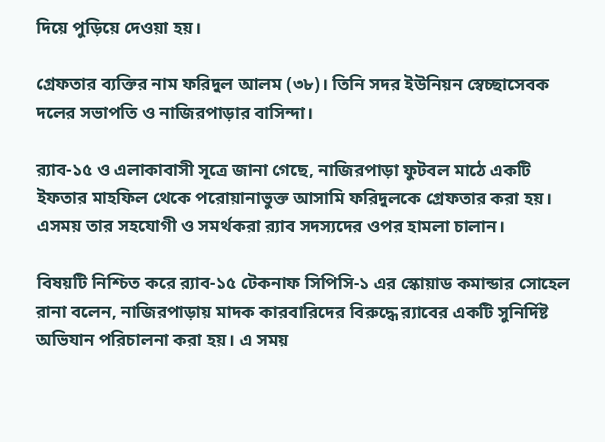দিয়ে পুড়িয়ে দেওয়া হয়।

গ্রেফতার ব্যক্তির নাম ফরিদুল আলম (৩৮)। তিনি সদর ইউনিয়ন স্বেচ্ছাসেবক দলের সভাপতি ও নাজিরপাড়ার বাসিন্দা।

র‍্যাব-১৫ ও এলাকাবাসী সূত্রে জানা গেছে, নাজিরপাড়া ফুটবল মাঠে একটি ইফতার মাহফিল থেকে পরোয়ানাভুক্ত আসামি ফরিদুলকে গ্রেফতার করা হয়। এসময় তার সহযোগী ও সমর্থকরা র‍্যাব সদস্যদের ওপর হামলা চালান।

বিষয়টি নিশ্চিত করে র‌্যাব-১৫ টেকনাফ সিপিসি-১ এর স্কোয়াড কমান্ডার সোহেল রানা বলেন, নাজিরপাড়ায় মাদক কারবারিদের বিরুদ্ধে র‌্যাবের একটি সুনির্দিষ্ট অভিযান পরিচালনা করা হয়। এ সময়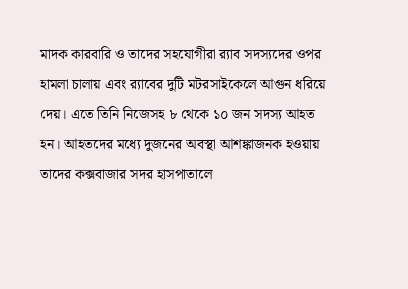মাদক কারবারি ও তাদের সহযোগীরা র‌্যাব সদস্যদের ওপর হামলা চালায় এবং র‌্যাবের দুটি মটরসাইকেলে আগুন ধরিয়ে দেয়। এতে তিনি নিজেসহ ৮ থেকে ১০ জন সদস্য আহত হন। আহতদের মধ্যে দুজনের অবস্থা আশঙ্কাজনক হওয়ায় তাদের কক্সবাজার সদর হাসপাতালে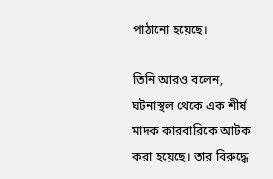পাঠানো হয়েছে।

তিনি আরও বলেন, ঘটনাস্থল থেকে এক শীর্ষ মাদক কারবারিকে আটক করা হয়েছে। তার বিরুদ্ধে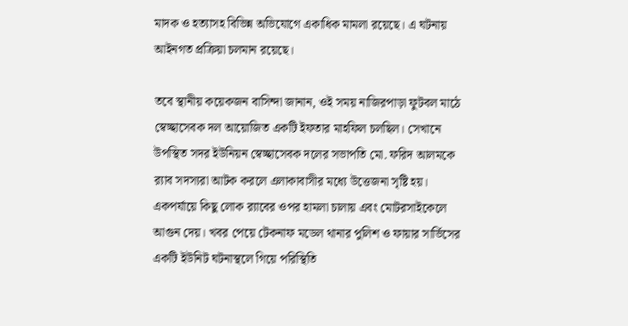মাদক ও হত্যাসহ বিভিন্ন অভিযোগে একাধিক মামলা রয়েছে। এ ঘটনায় আইনগত প্রক্রিয়া চলমান রয়েছে।

তবে স্থানীয় কয়েকজন বাসিন্দা জানান, ওই সময় নাজিরপাড়া ফুটবল মাঠে স্বেচ্ছাসেবক দল আয়োজিত একটি ইফতার মাহফিল চলছিল। সেখানে উপস্থিত সদর ইউনিয়ন স্বেচ্ছাসেবক দলের সভাপতি মো. ফরিদ আলমকে র‌্যাব সদস্যরা আটক করলে এলাকাবাসীর মধ্যে উত্তেজনা সৃষ্টি হয়। একপর্যায়ে কিছু লোক র‌্যাবের ওপর হামলা চালায় এবং মোটরসাইকেলে আগুন দেয়। খবর পেয়ে টেকনাফ মডেল থানার পুলিশ ও ফায়ার সার্ভিসের একটি ইউনিট ঘটনাস্থলে গিয়ে পরিস্থিতি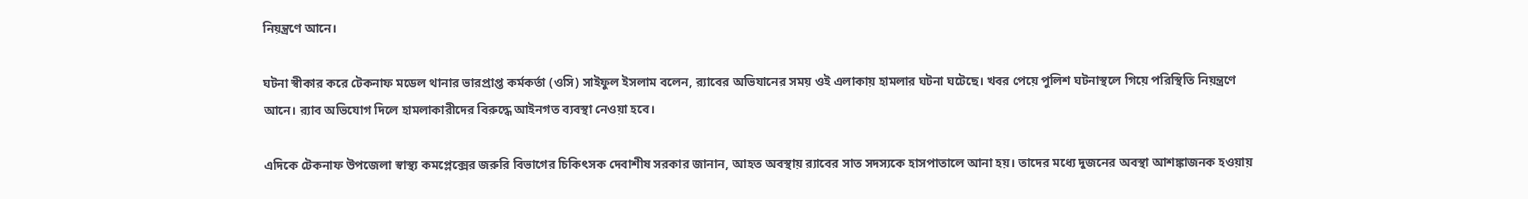নিয়ন্ত্রণে আনে।

ঘটনা স্বীকার করে টেকনাফ মডেল থানার ভারপ্রাপ্ত কর্মকর্তা (ওসি) সাইফুল ইসলাম বলেন, র‌্যাবের অভিযানের সময় ওই এলাকায় হামলার ঘটনা ঘটেছে। খবর পেয়ে পুলিশ ঘটনাস্থলে গিয়ে পরিস্থিতি নিয়ন্ত্রণে আনে। র‌্যাব অভিযোগ দিলে হামলাকারীদের বিরুদ্ধে আইনগত ব্যবস্থা নেওয়া হবে।

এদিকে টেকনাফ উপজেলা স্বাস্থ্য কমপ্লেক্সের জরুরি বিভাগের চিকিৎসক দেবাশীষ সরকার জানান, আহত অবস্থায় র‌্যাবের সাত সদস্যকে হাসপাতালে আনা হয়। তাদের মধ্যে দুজনের অবস্থা আশঙ্কাজনক হওয়ায়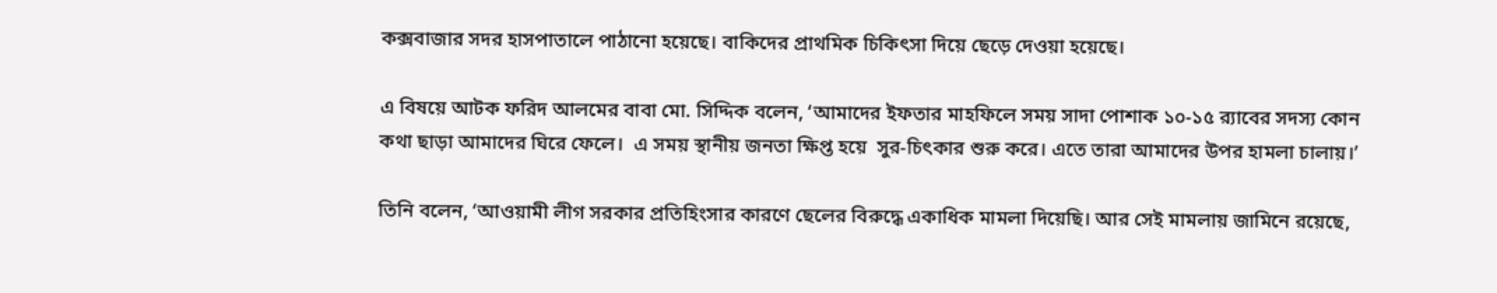কক্সবাজার সদর হাসপাতালে পাঠানো হয়েছে। বাকিদের প্রাথমিক চিকিৎসা দিয়ে ছেড়ে দেওয়া হয়েছে।

এ বিষয়ে আটক ফরিদ আলমের বাবা মো. সিদ্দিক বলেন, ‘আমাদের ইফতার মাহফিলে সময় সাদা পোশাক ১০-১৫ র‌্যাবের সদস্য কোন কথা ছাড়া আমাদের ঘিরে ফেলে।  এ সময় স্থানীয় জনতা ক্ষিপ্ত হয়ে  সুর-চিৎকার শুরু করে। এতে তারা আমাদের উপর হামলা চালায়।’

তিনি বলেন, ‘আওয়ামী লীগ সরকার প্রতিহিংসার কারণে ছেলের বিরুদ্ধে একাধিক মামলা দিয়েছি। আর সেই মামলায় জামিনে রয়েছে,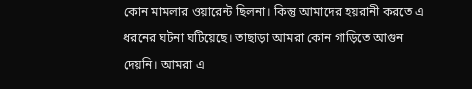কোন মামলার ওয়ারেন্ট ছিলনা। কিন্তু আমাদের হয়রানী করতে এ ধরনের ঘটনা ঘটিয়েছে। তাছাড়া আমরা কোন গাড়িতে আগুন দেয়নি। আমরা এ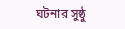ঘটনার সুষ্ঠু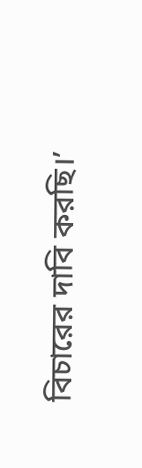বিচারের দাবি করছি।’